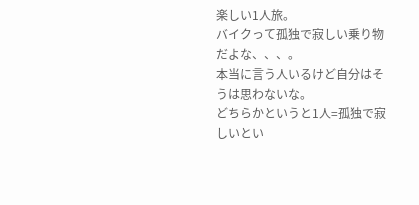楽しい1人旅。
バイクって孤独で寂しい乗り物だよな、、、。
本当に言う人いるけど自分はそうは思わないな。
どちらかというと1人=孤独で寂しいとい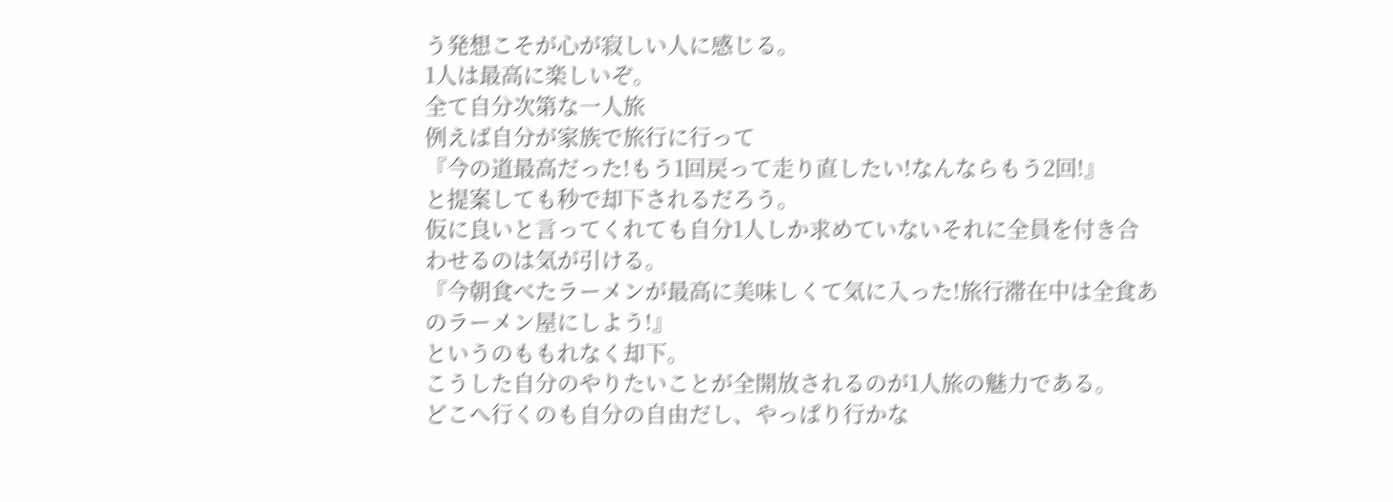う発想こそが心が寂しい人に感じる。
1人は最高に楽しいぞ。
全て自分次第な一人旅
例えば自分が家族で旅行に行って
『今の道最高だった!もう1回戻って走り直したい!なんならもう2回!』
と提案しても秒で却下されるだろう。
仮に良いと言ってくれても自分1人しか求めていないそれに全員を付き合わせるのは気が引ける。
『今朝食べたラーメンが最高に美味しくて気に入った!旅行滞在中は全食あのラーメン屋にしよう!』
というのももれなく却下。
こうした自分のやりたいことが全開放されるのが1人旅の魅力である。
どこへ行くのも自分の自由だし、やっぱり行かな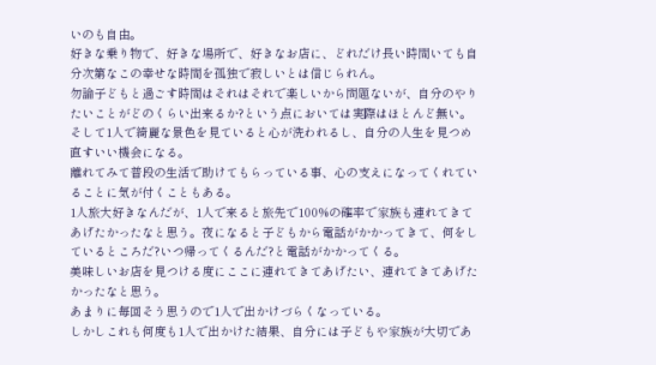いのも自由。
好きな乗り物で、好きな場所で、好きなお店に、どれだけ長い時間いても自分次第なこの幸せな時間を孤独で寂しいとは信じられん。
勿論子どもと過ごす時間はそれはそれで楽しいから問題ないが、自分のやりたいことがどのくらい出来るか?という点においては実際はほとんど無い。
そして1人で綺麗な景色を見ていると心が洗われるし、自分の人生を見つめ直すいい機会になる。
離れてみて普段の生活で助けてもらっている事、心の支えになってくれていることに気が付くこともある。
1人旅大好きなんだが、1人で来ると旅先で100%の確率で家族も連れてきてあげたかったなと思う。夜になると子どもから電話がかかってきて、何をしているところだ?いつ帰ってくるんだ?と電話がかかってくる。
美味しいお店を見つける度にここに連れてきてあげたい、連れてきてあげたかったなと思う。
あまりに毎回そう思うので1人で出かけづらくなっている。
しかしこれも何度も1人で出かけた結果、自分には子どもや家族が大切であ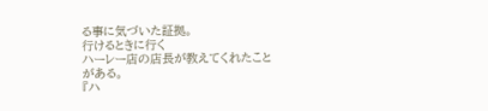る事に気づいた証拠。
行けるときに行く
ハーレー店の店長が教えてくれたことがある。
『ハ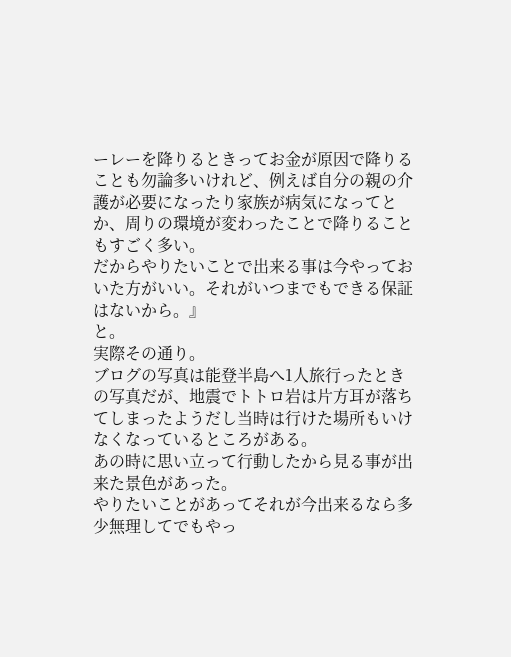ーレーを降りるときってお金が原因で降りることも勿論多いけれど、例えば自分の親の介護が必要になったり家族が病気になってとか、周りの環境が変わったことで降りることもすごく多い。
だからやりたいことで出来る事は今やっておいた方がいい。それがいつまでもできる保証はないから。』
と。
実際その通り。
ブログの写真は能登半島へ1人旅行ったときの写真だが、地震でトトロ岩は片方耳が落ちてしまったようだし当時は行けた場所もいけなくなっているところがある。
あの時に思い立って行動したから見る事が出来た景色があった。
やりたいことがあってそれが今出来るなら多少無理してでもやっ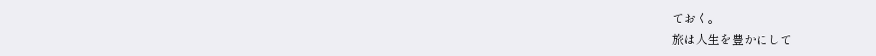ておく。
旅は人生を豊かにして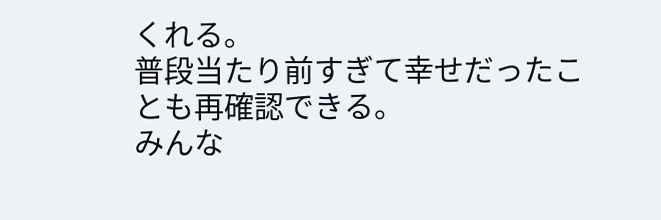くれる。
普段当たり前すぎて幸せだったことも再確認できる。
みんな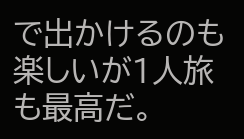で出かけるのも楽しいが1人旅も最高だ。